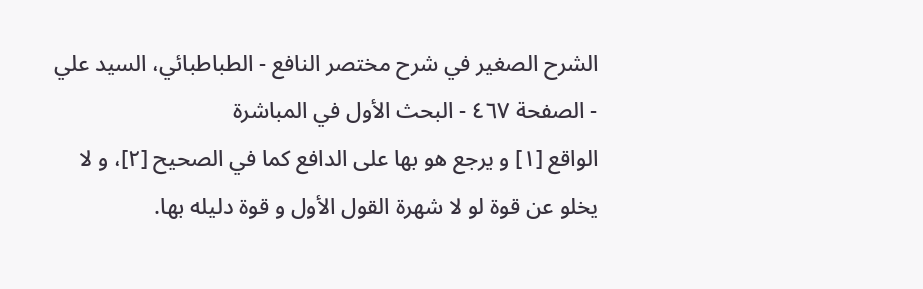الشرح الصغير في شرح مختصر النافع - الطباطبائي، السيد علي - الصفحة ٤٦٧ - البحث الأول في المباشرة
الواقع [١] و يرجع هو بها على الدافع كما في الصحيح [٢]، و لا يخلو عن قوة لو لا شهرة القول الأول و قوة دليله بها.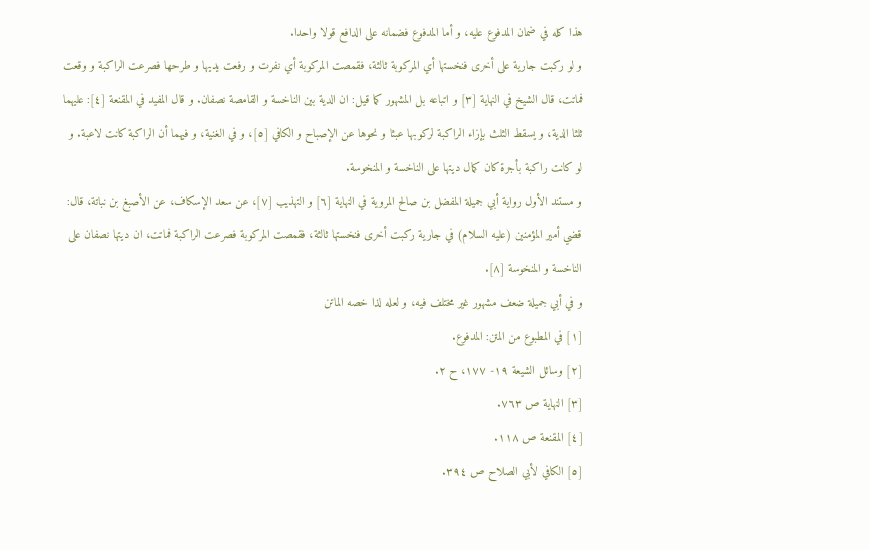هذا كله في ضمان المدفوع عليه، و أما المدفوع فضمانه على الدافع قولا واحدا.
و لو ركبت جارية على أخرى فنخستها أي المركوبة ثالثة، فقمصت المركوبة أي نفرت و رفعت يديها و طرحها فصرعت الراكبة و وقعت فماتت، قال الشيخ في النهاية [٣] و اتباعه بل المشهور كما قيل: ان الدية بين الناخسة و القامصة نصفان. و قال المفيد في المقنعة [٤]: عليهما ثلثا الدية، و يسقط الثلث بإزاء الراكبة لركوبها عبثا و نحوها عن الإصباح و الكافي [٥]، و في الغنية، و فيهما أن الراكبة كانت لاعبة. و لو كانت راكبة بأجرة كان كمال ديتها على الناخسة و المنخوسة.
و مستند الأول رواية أبي جميلة المفضل بن صالح المروية في النهاية [٦] و التهذيب [٧]، عن سعد الإسكاف، عن الأصبغ بن نباتة، قال: قضي أمير المؤمنين (عليه السلام) في جارية ركبت أخرى فنخستها ثالثة، فقمصت المركوبة فصرعت الراكبة فماتت، ان ديتها نصفان على الناخسة و المنخوسة [٨].
و في أبي جميلة ضعف مشهور غير مختلف فيه، و لعله لذا خصه الماتن
[١] في المطبوع من المتن: المدفوع.
[٢] وسائل الشيعة ١٩- ١٧٧، ح ٢.
[٣] النهاية ص ٧٦٣.
[٤] المقنعة ص ١١٨.
[٥] الكافي لأبي الصلاح ص ٣٩٤.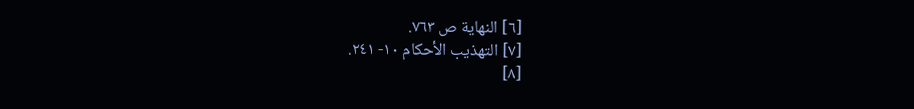[٦] النهاية ص ٧٦٣.
[٧] التهذيب الأحكام ١٠- ٢٤١.
[٨]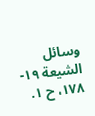وسائل الشيعة ١٩- ١٧٨، ح ١.